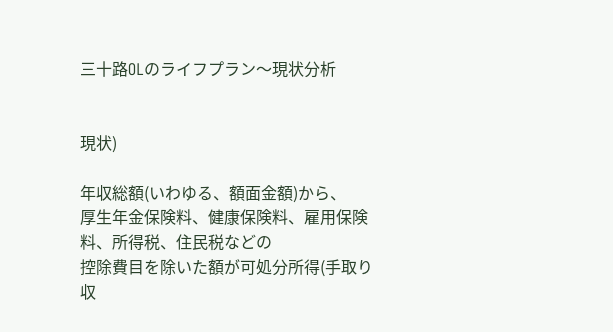三十路OLのライフプラン〜現状分析


現状)

年収総額(いわゆる、額面金額)から、
厚生年金保険料、健康保険料、雇用保険料、所得税、住民税などの
控除費目を除いた額が可処分所得(手取り収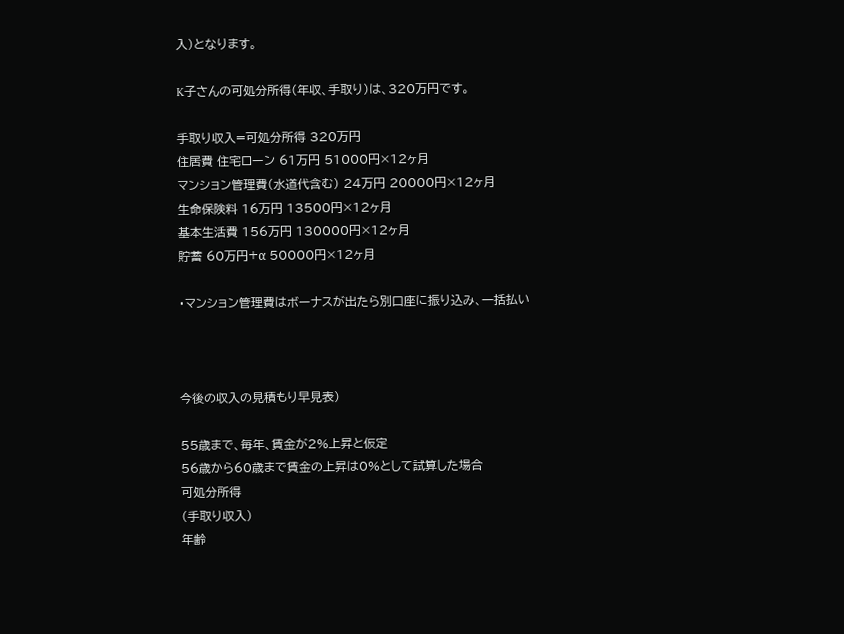入)となります。

K子さんの可処分所得(年収、手取り)は、320万円です。

手取り収入=可処分所得 320万円
住居費 住宅ローン 61万円 51000円×12ヶ月
マンション管理費(水道代含む) 24万円 20000円×12ヶ月
生命保険料 16万円 13500円×12ヶ月
基本生活費 156万円 130000円×12ヶ月
貯蓄 60万円+α 50000円×12ヶ月

・マンション管理費はボーナスが出たら別口座に振り込み、一括払い



今後の収入の見積もり早見表)

55歳まで、毎年、賃金が2%上昇と仮定
56歳から60歳まで賃金の上昇は0%として試算した場合
可処分所得
(手取り収入)
年齢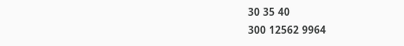30 35 40
300 12562 9964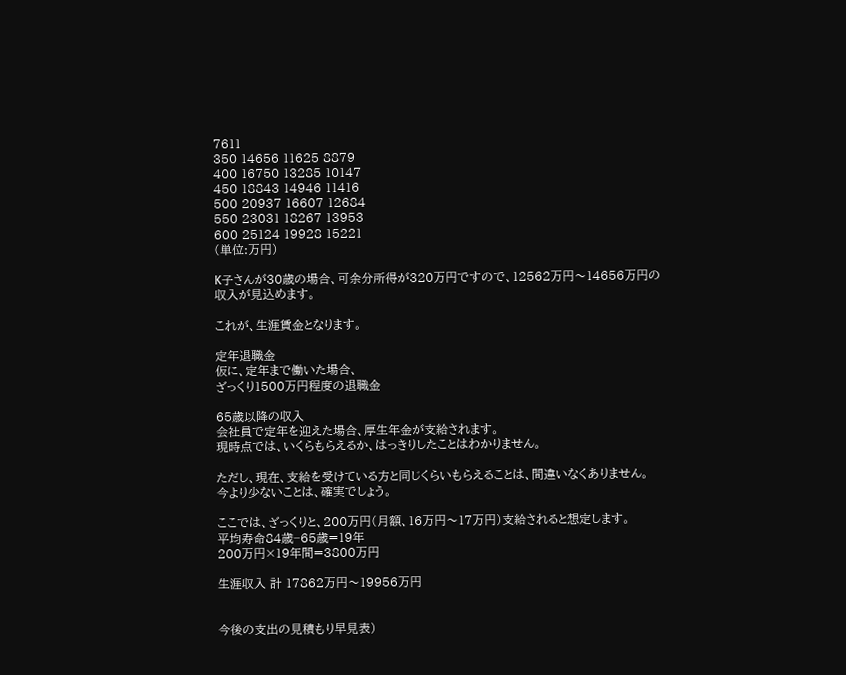7611
350 14656 11625 8879
400 16750 13285 10147
450 18843 14946 11416
500 20937 16607 12684
550 23031 18267 13953
600 25124 19928 15221
(単位:万円)

K子さんが30歳の場合、可余分所得が320万円ですので、12562万円〜14656万円の
収入が見込めます。

これが、生涯賃金となります。

定年退職金
仮に、定年まで働いた場合、
ざっくり1500万円程度の退職金

65歳以降の収入
会社員で定年を迎えた場合、厚生年金が支給されます。
現時点では、いくらもらえるか、はっきりしたことはわかりません。

ただし、現在、支給を受けている方と同じくらいもらえることは、間違いなくありません。
今より少ないことは、確実でしょう。

ここでは、ざっくりと、200万円(月額、16万円〜17万円)支給されると想定します。
平均寿命84歳−65歳=19年
200万円×19年間=3800万円

生涯収入 計 17862万円〜19956万円


今後の支出の見積もり早見表)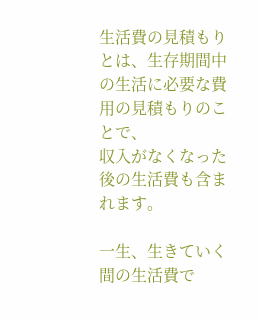生活費の見積もりとは、生存期間中の生活に必要な費用の見積もりのことで、
収入がなくなった後の生活費も含まれます。

一生、生きていく間の生活費で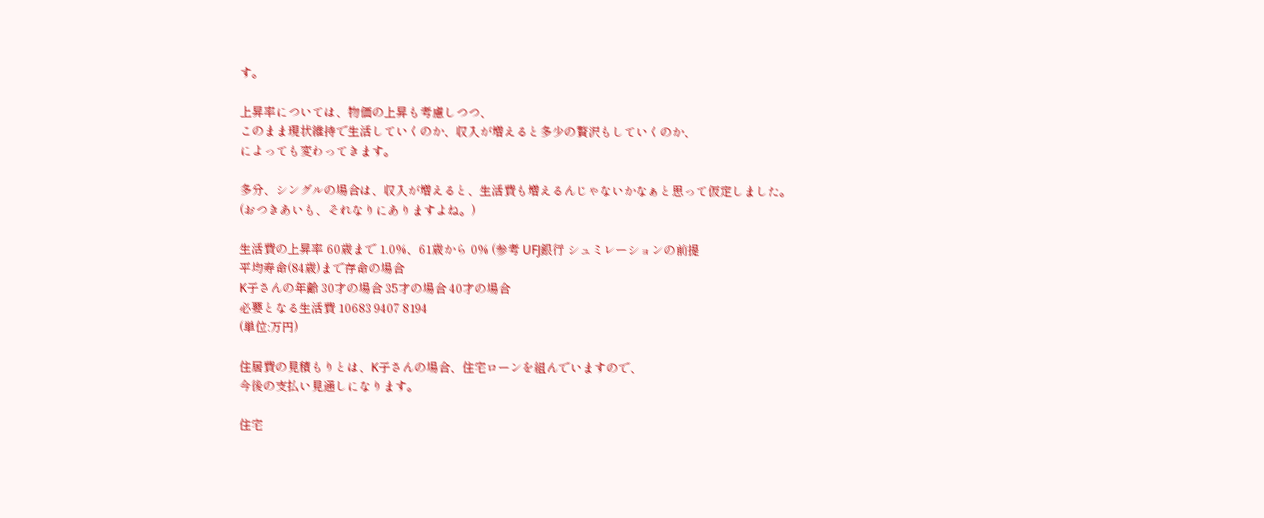す。

上昇率については、物価の上昇も考慮しつつ、
このまま現状維持で生活していくのか、収入が増えると多少の贅沢もしていくのか、
によっても変わってきます。

多分、シングルの場合は、収入が増えると、生活費も増えるんじゃないかなぁと思って仮定しました。
(おつきあいも、それなりにありますよね。)

生活費の上昇率 60歳まで 1.0%、61歳から 0% (参考 UFJ銀行 シュミレーションの前提
平均寿命(84歳)まで存命の場合
K子さんの年齢 30才の場合 35才の場合 40才の場合
必要となる生活費 10683 9407 8194
(単位:万円)

住居費の見積もりとは、K子さんの場合、住宅ローンを組んでいますので、
今後の支払い見通しになります。

住宅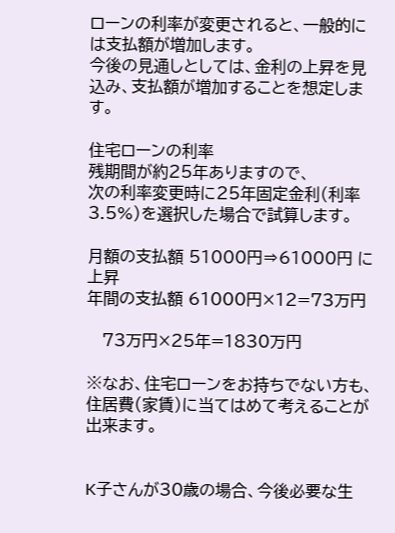ローンの利率が変更されると、一般的には支払額が増加します。
今後の見通しとしては、金利の上昇を見込み、支払額が増加することを想定します。

住宅ローンの利率
残期間が約25年ありますので、
次の利率変更時に25年固定金利(利率3.5%)を選択した場合で試算します。

月額の支払額 51000円⇒61000円 に上昇
年間の支払額 61000円×12=73万円

   73万円×25年=1830万円

※なお、住宅ローンをお持ちでない方も、住居費(家賃)に当てはめて考えることが出来ます。


K子さんが30歳の場合、今後必要な生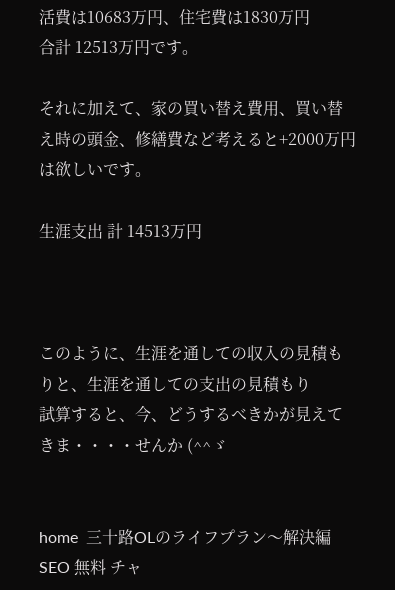活費は10683万円、住宅費は1830万円
合計 12513万円です。

それに加えて、家の買い替え費用、買い替え時の頭金、修繕費など考えると+2000万円は欲しいです。

生涯支出 計 14513万円



このように、生涯を通しての収入の見積もりと、生涯を通しての支出の見積もり
試算すると、今、どうするべきかが見えてきま・・・・せんか (^^ゞ


home  三十路OLのライフプラン〜解決編
SEO 無料 チャ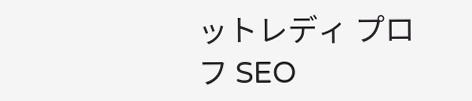ットレディ プロフ SEO